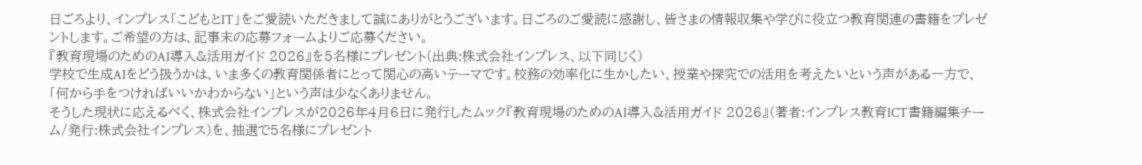日ごろより、インプレス「こどもとIT」をご愛読いただきまして誠にありがとうございます。日ごろのご愛読に感謝し、皆さまの情報収集や学びに役立つ教育関連の書籍をプレゼントします。ご希望の方は、記事末の応募フォームよりご応募ください。
『教育現場のためのAI導入&活用ガイド 2026』を5名様にプレゼント(出典:株式会社インプレス、以下同じく)
学校で生成AIをどう扱うかは、いま多くの教育関係者にとって関心の高いテーマです。校務の効率化に生かしたい、授業や探究での活用を考えたいという声がある一方で、「何から手をつければいいかわからない」という声は少なくありません。
そうした現状に応えるべく、株式会社インプレスが2026年4月6日に発行したムック『教育現場のためのAI導入&活用ガイド 2026』(著者:インプレス教育ICT書籍編集チーム/発行:株式会社インプレス)を、抽選で5名様にプレゼント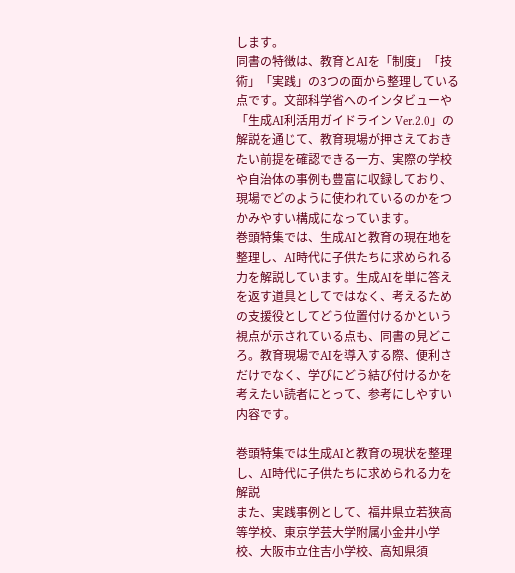します。
同書の特徴は、教育とAIを「制度」「技術」「実践」の3つの面から整理している点です。文部科学省へのインタビューや「生成AI利活用ガイドライン Ver.2.0」の解説を通じて、教育現場が押さえておきたい前提を確認できる一方、実際の学校や自治体の事例も豊富に収録しており、現場でどのように使われているのかをつかみやすい構成になっています。
巻頭特集では、生成AIと教育の現在地を整理し、AI時代に子供たちに求められる力を解説しています。生成AIを単に答えを返す道具としてではなく、考えるための支援役としてどう位置付けるかという視点が示されている点も、同書の見どころ。教育現場でAIを導入する際、便利さだけでなく、学びにどう結び付けるかを考えたい読者にとって、参考にしやすい内容です。

巻頭特集では生成AIと教育の現状を整理し、AI時代に子供たちに求められる力を解説
また、実践事例として、福井県立若狭高等学校、東京学芸大学附属小金井小学校、大阪市立住吉小学校、高知県須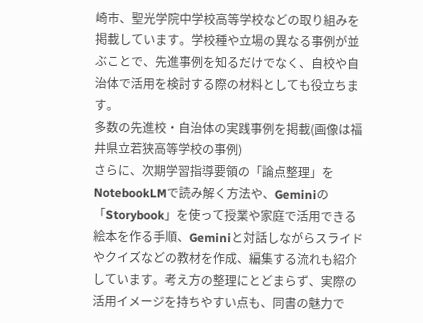崎市、聖光学院中学校高等学校などの取り組みを掲載しています。学校種や立場の異なる事例が並ぶことで、先進事例を知るだけでなく、自校や自治体で活用を検討する際の材料としても役立ちます。
多数の先進校・自治体の実践事例を掲載(画像は福井県立若狭高等学校の事例)
さらに、次期学習指導要領の「論点整理」をNotebookLMで読み解く方法や、Geminiの「Storybook」を使って授業や家庭で活用できる絵本を作る手順、Geminiと対話しながらスライドやクイズなどの教材を作成、編集する流れも紹介しています。考え方の整理にとどまらず、実際の活用イメージを持ちやすい点も、同書の魅力で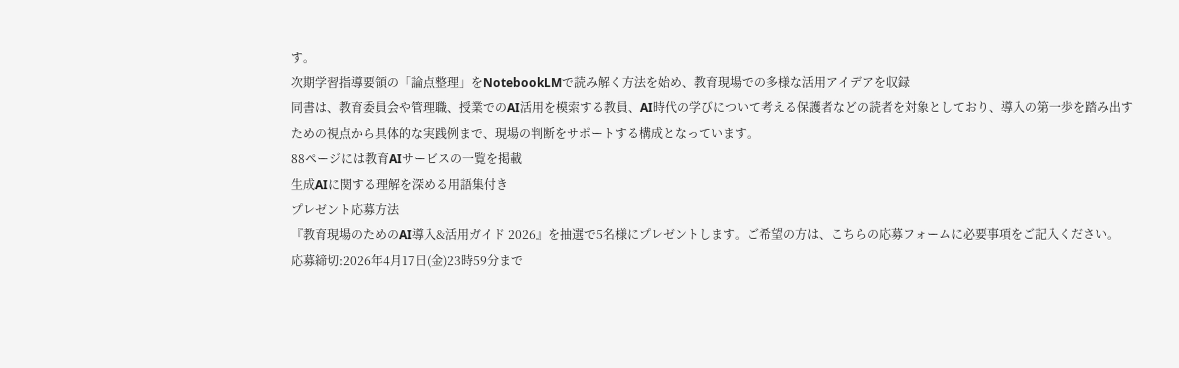す。
次期学習指導要領の「論点整理」をNotebookLMで読み解く方法を始め、教育現場での多様な活用アイデアを収録
同書は、教育委員会や管理職、授業でのAI活用を模索する教員、AI時代の学びについて考える保護者などの読者を対象としており、導入の第一歩を踏み出すための視点から具体的な実践例まで、現場の判断をサポートする構成となっています。
88ページには教育AIサービスの一覧を掲載
生成AIに関する理解を深める用語集付き
プレゼント応募方法
『教育現場のためのAI導入&活用ガイド 2026』を抽選で5名様にプレゼントします。ご希望の方は、こちらの応募フォームに必要事項をご記入ください。
応募締切:2026年4月17日(金)23時59分まで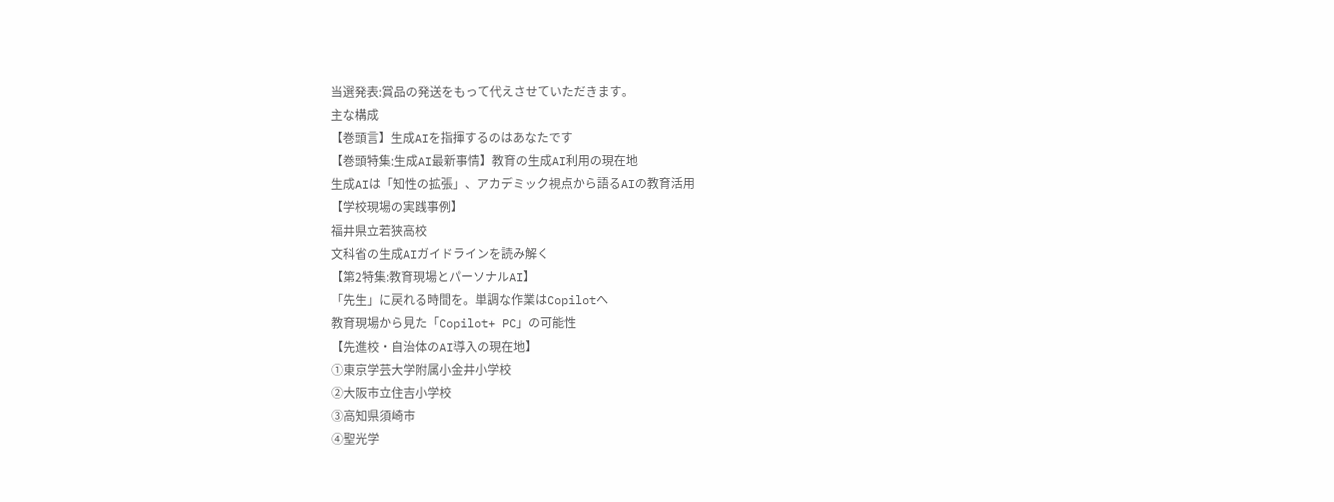当選発表:賞品の発送をもって代えさせていただきます。
主な構成
【巻頭言】生成AIを指揮するのはあなたです
【巻頭特集:生成AI最新事情】教育の生成AI利用の現在地
生成AIは「知性の拡張」、アカデミック視点から語るAIの教育活用
【学校現場の実践事例】
福井県立若狭高校
文科省の生成AIガイドラインを読み解く
【第2特集:教育現場とパーソナルAI】
「先生」に戻れる時間を。単調な作業はCopilotへ
教育現場から見た「Copilot+ PC」の可能性
【先進校・自治体のAI導入の現在地】
①東京学芸大学附属小金井小学校
②大阪市立住吉小学校
③高知県須崎市
④聖光学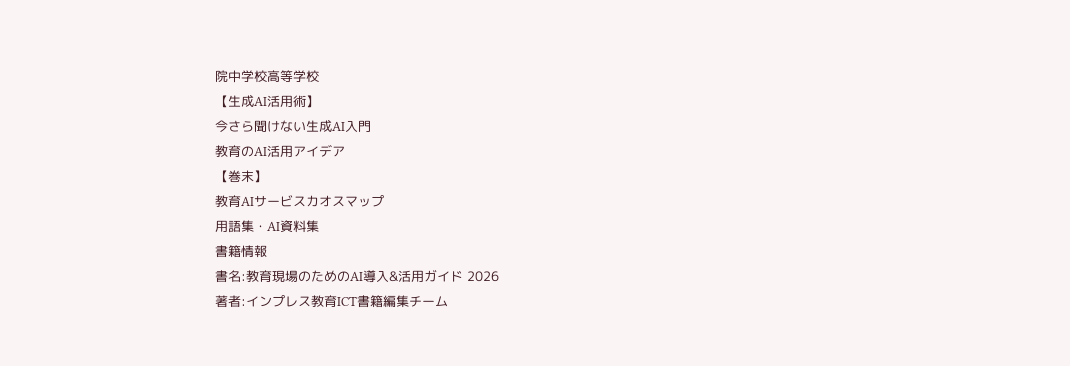院中学校高等学校
【生成AI活用術】
今さら聞けない生成AI入門
教育のAI活用アイデア
【巻末】
教育AIサービスカオスマップ
用語集・AI資料集
書籍情報
書名:教育現場のためのAI導入&活用ガイド 2026
著者:インプレス教育ICT書籍編集チーム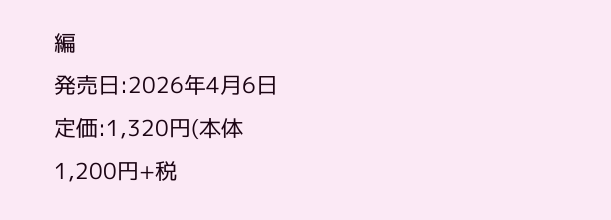編
発売日:2026年4月6日
定価:1,320円(本体1,200円+税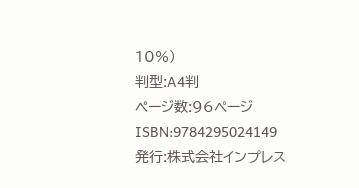10%)
判型:A4判
ページ数:96ページ
ISBN:9784295024149
発行:株式会社インプレス